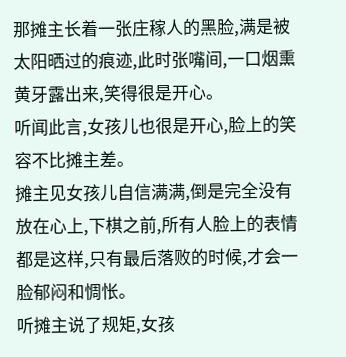那摊主长着一张庄稼人的黑脸,满是被太阳晒过的痕迹,此时张嘴间,一口烟熏黄牙露出来,笑得很是开心。
听闻此言,女孩儿也很是开心,脸上的笑容不比摊主差。
摊主见女孩儿自信满满,倒是完全没有放在心上,下棋之前,所有人脸上的表情都是这样,只有最后落败的时候,才会一脸郁闷和惆怅。
听摊主说了规矩,女孩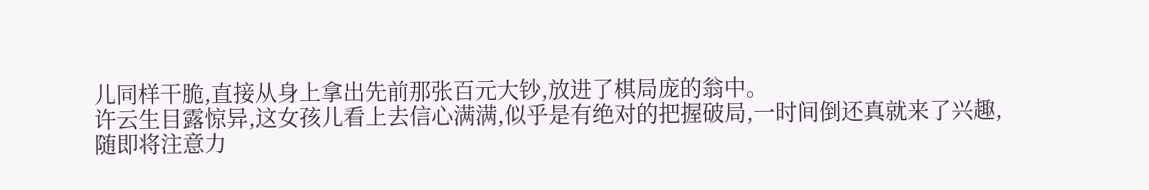儿同样干脆,直接从身上拿出先前那张百元大钞,放进了棋局庞的翁中。
许云生目露惊异,这女孩儿看上去信心满满,似乎是有绝对的把握破局,一时间倒还真就来了兴趣,随即将注意力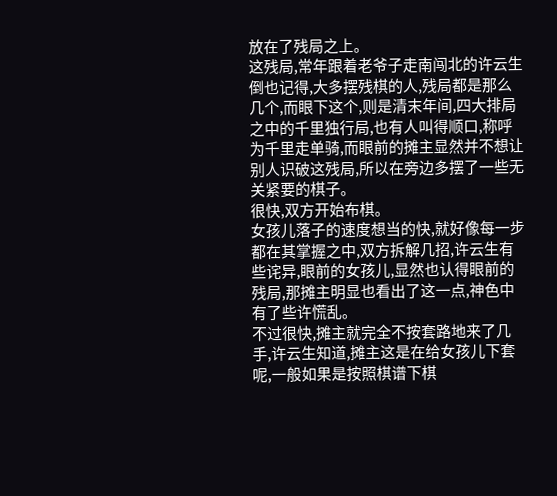放在了残局之上。
这残局,常年跟着老爷子走南闯北的许云生倒也记得,大多摆残棋的人,残局都是那么几个,而眼下这个,则是清末年间,四大排局之中的千里独行局,也有人叫得顺口,称呼为千里走单骑,而眼前的摊主显然并不想让别人识破这残局,所以在旁边多摆了一些无关紧要的棋子。
很快,双方开始布棋。
女孩儿落子的速度想当的快,就好像每一步都在其掌握之中,双方拆解几招,许云生有些诧异,眼前的女孩儿,显然也认得眼前的残局,那摊主明显也看出了这一点,神色中有了些许慌乱。
不过很快,摊主就完全不按套路地来了几手,许云生知道,摊主这是在给女孩儿下套呢,一般如果是按照棋谱下棋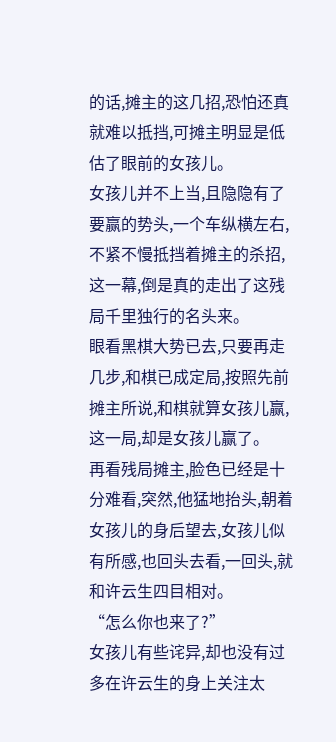的话,摊主的这几招,恐怕还真就难以抵挡,可摊主明显是低估了眼前的女孩儿。
女孩儿并不上当,且隐隐有了要赢的势头,一个车纵横左右,不紧不慢抵挡着摊主的杀招,这一幕,倒是真的走出了这残局千里独行的名头来。
眼看黑棋大势已去,只要再走几步,和棋已成定局,按照先前摊主所说,和棋就算女孩儿赢,这一局,却是女孩儿赢了。
再看残局摊主,脸色已经是十分难看,突然,他猛地抬头,朝着女孩儿的身后望去,女孩儿似有所感,也回头去看,一回头,就和许云生四目相对。
“怎么你也来了?”
女孩儿有些诧异,却也没有过多在许云生的身上关注太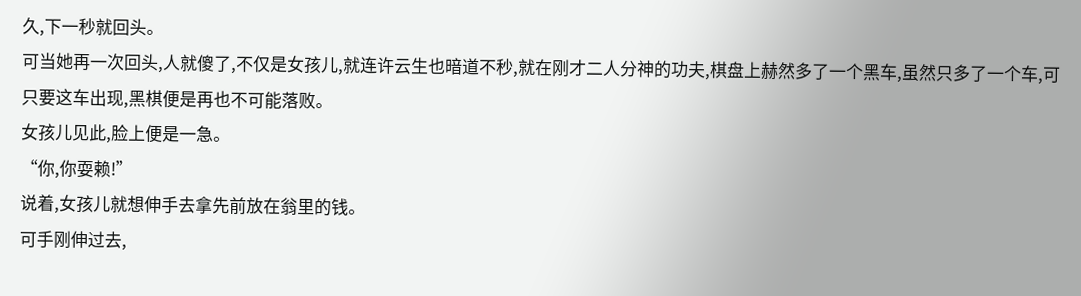久,下一秒就回头。
可当她再一次回头,人就傻了,不仅是女孩儿,就连许云生也暗道不秒,就在刚才二人分神的功夫,棋盘上赫然多了一个黑车,虽然只多了一个车,可只要这车出现,黑棋便是再也不可能落败。
女孩儿见此,脸上便是一急。
“你,你耍赖!”
说着,女孩儿就想伸手去拿先前放在翁里的钱。
可手刚伸过去,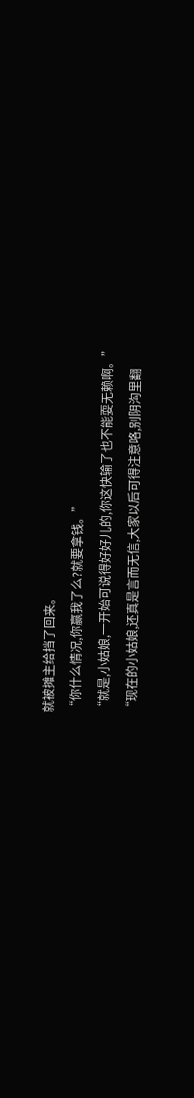就被摊主给挡了回来。
“你什么情况,你赢我了么?就要拿钱。”
“就是,小姑娘,一开始可说得好好儿的,你这快输了也不能耍无赖啊。”
“现在的小姑娘,还真是言而无信,大家以后可得注意咯,别阴沟里翻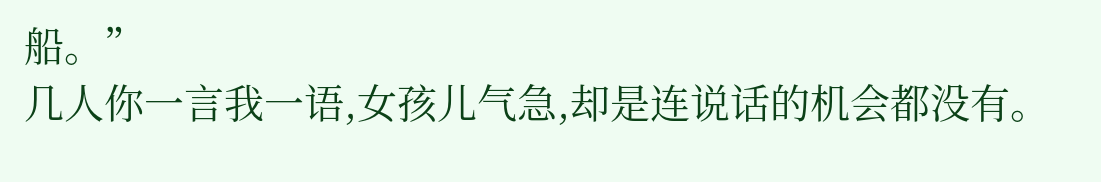船。”
几人你一言我一语,女孩儿气急,却是连说话的机会都没有。